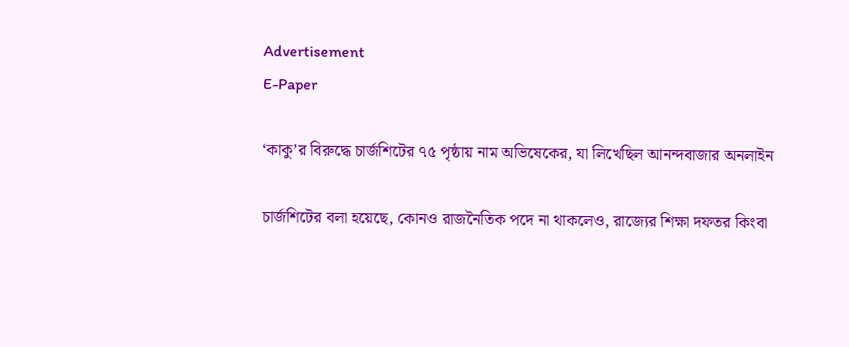Advertisement
E-Paper

‘কাকু’র বিরুদ্ধে চার্জশিটের ৭৫ পৃষ্ঠায় নাম অভিষেকের, যা লিখেছিল আনন্দবাজার অনলাইন

চার্জশিটের বলা হয়েছে, কোনও রাজনৈতিক পদে না থাকলেও, রাজ্যের শিক্ষা দফতর কিংবা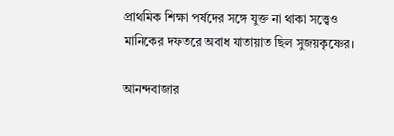প্রাথমিক শিক্ষা পর্ষদের সঙ্গে যুক্ত না থাকা সত্ত্বেও মানিকের দফতরে অবাধ যাতায়াত ছিল সুজয়কৃষ্ণের।

আনন্দবাজার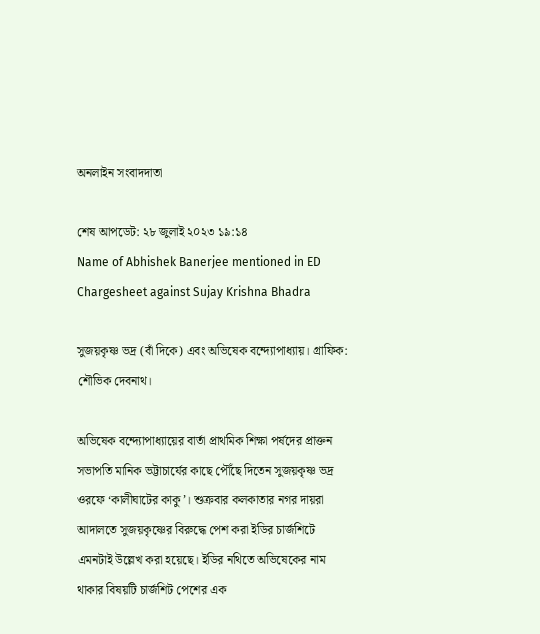অনলাইন সংবাদদাতা

শেষ আপডেট: ২৮ জুলাই ২০২৩ ১৯:১৪
Name of Abhishek Banerjee mentioned in ED Chargesheet against Sujay Krishna Bhadra

সুজয়কৃষ্ণ ভদ্র (বাঁ দিকে) এবং অভিষেক বন্দ্যোপাধ্যায়। গ্রাফিক: শৌভিক দেবনাথ।

অভিষেক বন্দ্যোপাধ্যায়ের বার্তা প্রাথমিক শিক্ষা পর্ষদের প্রাক্তন সভাপতি মানিক ভট্টাচার্যের কাছে পৌঁছে দিতেন সুজয়কৃষ্ণ ভদ্র ওরফে ‘কালীঘাটের কাকু’। শুক্রবার কলকাতার নগর দায়রা আদালতে সুজয়কৃষ্ণের বিরুদ্ধে পেশ করা ইডির চার্জশিটে এমনটাই উল্লেখ করা হয়েছে। ইডির নথিতে অভিষেকের নাম থাকার বিষয়টি চার্জশিট পেশের এক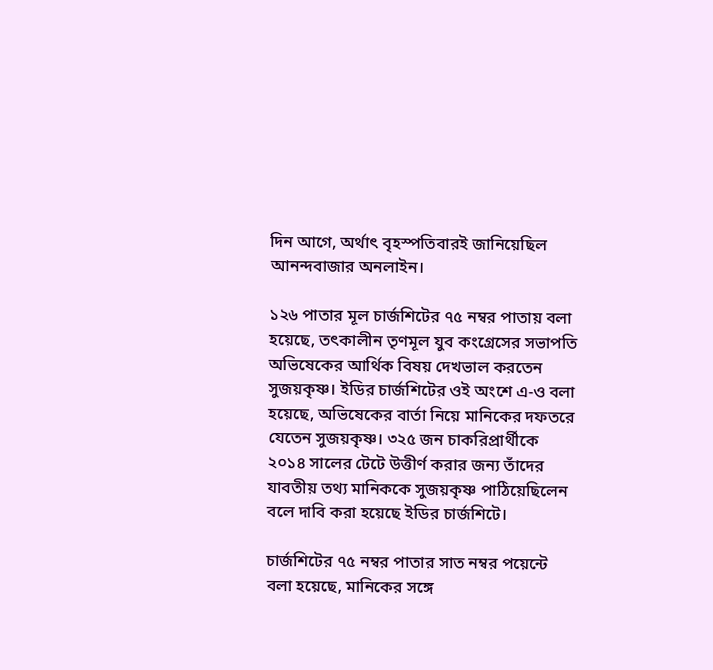দিন আগে, অর্থাৎ বৃহস্পতিবারই জানিয়েছিল আনন্দবাজার অনলাইন।

১২৬ পাতার মূল চার্জশিটের ৭৫ নম্বর পাতায় বলা হয়েছে, তৎকালীন তৃণমূল যুব কংগ্রেসের সভাপতি অভিষেকের আর্থিক বিষয় দেখভাল করতেন সুজয়কৃষ্ণ। ইডির চার্জশিটের ওই অংশে এ-ও বলা হয়েছে, অভিষেকের বার্তা নিয়ে মানিকের দফতরে যেতেন সুজয়কৃষ্ণ। ৩২৫ জন চাকরিপ্রার্থীকে ২০১৪ সালের টেটে উত্তীর্ণ করার জন্য তাঁদের যাবতীয় তথ্য মানিককে সুজয়কৃষ্ণ পাঠিয়েছিলেন বলে দাবি করা হয়েছে ইডির চার্জশিটে।

চার্জশিটের ৭৫ নম্বর পাতার সাত নম্বর পয়েন্টে বলা হয়েছে, মানিকের সঙ্গে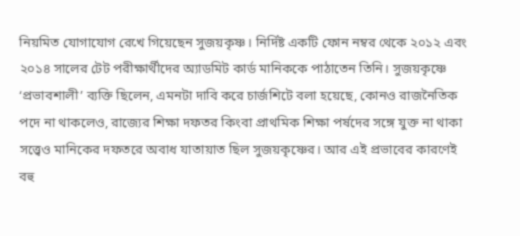নিয়মিত যোগাযোগ রেখে গিয়েছেন সুজয়কৃষ্ণ। নির্দিষ্ট একটি ফোন নম্বর থেকে ২০১২ এবং ২০১৪ সালের টেট পরীক্ষার্থীদের অ্যাডমিট কার্ড মানিককে পাঠাতেন তিনি। সুজয়কৃষ্ণে ‘প্রভাবশালী’ ব্যক্তি ছিলেন, এমনটা দাবি করে চার্জশিটে বলা হয়েছে, কোনও রাজনৈতিক পদে না থাকলেও, রাজ্যের শিক্ষা দফতর কিংবা প্রাথমিক শিক্ষা পর্ষদের সঙ্গে যুক্ত না থাকা সত্ত্বেও মানিকের দফতরে অবাধ যাতায়াত ছিল সুজয়কৃষ্ণের। আর এই প্রভাবের কারণেই বহু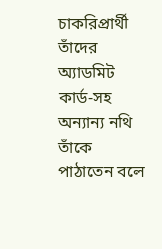চাকরিপ্রার্থী তাঁদের অ্যাডমিট কার্ড-সহ অন্যান্য নথি তাঁকে পাঠাতেন বলে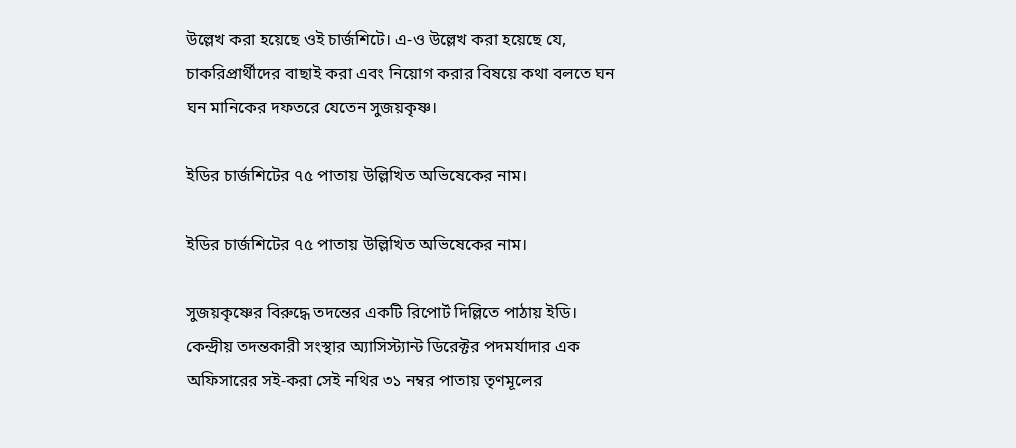উল্লেখ করা হয়েছে ওই চার্জশিটে। এ-ও উল্লেখ করা হয়েছে যে, চাকরিপ্রার্থীদের বাছাই করা এবং নিয়োগ করার বিষয়ে কথা বলতে ঘন ঘন মানিকের দফতরে যেতেন সুজয়কৃষ্ণ।

ইডির চার্জশিটের ৭৫ পাতায় উল্লিখিত অভিষেকের নাম।

ইডির চার্জশিটের ৭৫ পাতায় উল্লিখিত অভিষেকের নাম।

সুজয়কৃষ্ণের বিরুদ্ধে তদন্তের একটি রিপোর্ট দিল্লিতে পাঠায় ইডি। কেন্দ্রীয় তদন্তকারী সংস্থার অ্যাসিস্ট্যান্ট ডিরেক্টর পদমর্যাদার এক অফিসারের সই-করা সেই নথির ৩১ নম্বর পাতায় তৃণমূলের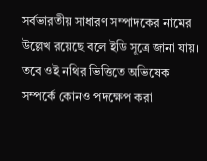সর্বভারতীয় সাধারণ সম্পাদকের নামের উল্লেখ রয়েছে বলে ইডি সূত্রে জানা যায়। তবে ওই নথির ভিত্তিতে অভিষেক সম্পর্কে কোনও পদক্ষেপ করা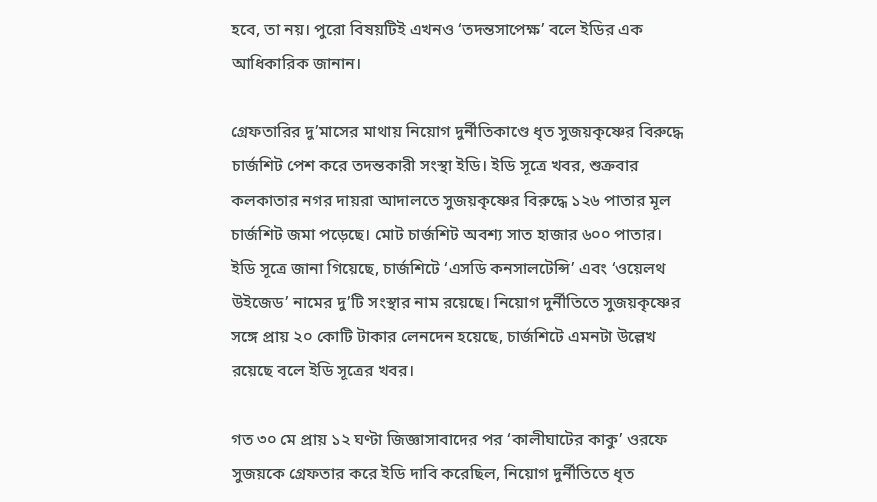হবে, তা নয়। পুরো বিষয়টিই এখনও ‘তদন্তসাপেক্ষ’ বলে ইডির এক আধিকারিক জানান।

গ্রেফতারির দু’মাসের মাথায় নিয়োগ দুর্নীতিকাণ্ডে ধৃত সুজয়কৃষ্ণের বিরুদ্ধে চার্জশিট পেশ করে তদন্তকারী সংস্থা ইডি। ইডি সূত্রে খবর, শুক্রবার কলকাতার নগর দায়রা আদালতে সুজয়কৃষ্ণের বিরুদ্ধে ১২৬ পাতার মূল চার্জশিট জমা পড়েছে। মোট চার্জশিট অবশ্য সাত হাজার ৬০০ পাতার। ইডি সূত্রে জানা গিয়েছে, চার্জশিটে ‘এসডি কনসালটেন্সি’ এবং ‘ওয়েলথ উইজেড’ নামের দু’টি সংস্থার নাম রয়েছে। নিয়োগ দুর্নীতিতে সুজয়কৃষ্ণের সঙ্গে প্রায় ২০ কোটি টাকার লেনদেন হয়েছে, চার্জশিটে এমনটা উল্লেখ রয়েছে বলে ইডি সূত্রের খবর।

গত ৩০ মে প্রায় ১২ ঘণ্টা জিজ্ঞাসাবাদের পর ‘কালীঘাটের কাকু’ ওরফে সুজয়কে গ্রেফতার করে ইডি দাবি করেছিল, নিয়োগ দুর্নীতিতে ধৃত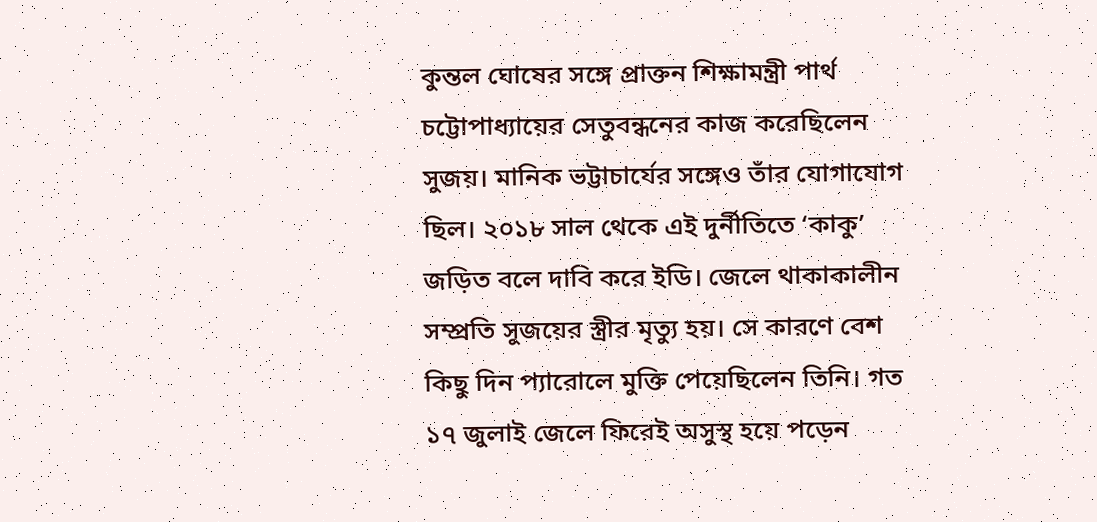কুন্তল ঘোষের সঙ্গে প্রাক্তন শিক্ষামন্ত্রী পার্থ চট্টোপাধ্যায়ের সেতুবন্ধনের কাজ করেছিলেন সুজয়। মানিক ভট্টাচার্যের সঙ্গেও তাঁর যোগাযোগ ছিল। ২০১৮ সাল থেকে এই দুর্নীতিতে ‘কাকু’ জড়িত বলে দাবি করে ইডি। জেলে থাকাকালীন সম্প্রতি সুজয়ের স্ত্রীর মৃত্যু হয়। সে কারণে বেশ কিছু দিন প্যারোলে মুক্তি পেয়েছিলেন তিনি। গত ১৭ জুলাই জেলে ফিরেই অসুস্থ হয়ে পড়েন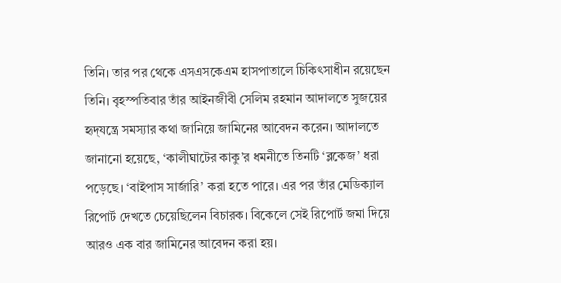তিনি। তার পর থেকে এসএসকেএম হাসপাতালে চিকিৎসাধীন রয়েছেন তিনি। বৃহস্পতিবার তাঁর আইনজীবী সেলিম রহমান আদালতে সুজয়ের হৃদ্‌যন্ত্রে সমস্যার কথা জানিয়ে জামিনের আবেদন করেন। আদালতে জানানো হয়েছে, ‘কালীঘাটের কাকু’র ধমনীতে তিনটি ‘ব্লকেজ’ ধরা পড়েছে। ‘বাইপাস সার্জারি’ করা হতে পারে। এর পর তাঁর মেডিক্যাল রিপোর্ট দেখতে চেয়েছিলেন বিচারক। বিকেলে সেই রিপোর্ট জমা দিয়ে আরও এক বার জামিনের আবেদন করা হয়।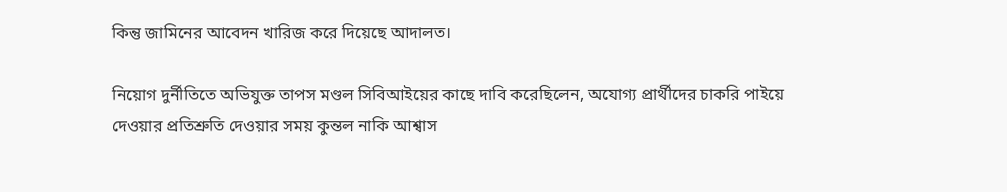কিন্তু জামিনের আবেদন খারিজ করে দিয়েছে আদালত।

নিয়োগ দুর্নীতিতে অভিযুক্ত তাপস মণ্ডল সিবিআইয়ের কাছে দাবি করেছিলেন, অযোগ্য প্রার্থীদের চাকরি পাইয়ে দেওয়ার প্রতিশ্রুতি দেওয়ার সময় কুন্তল নাকি আশ্বাস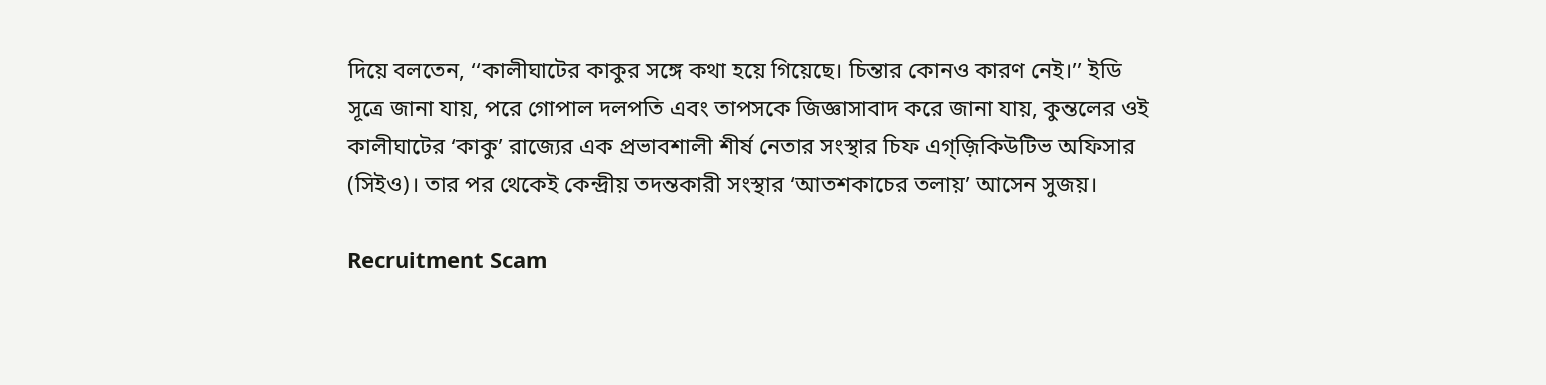দিয়ে বলতেন, ‘‘কালীঘাটের কাকুর সঙ্গে কথা হয়ে গিয়েছে। চিন্তার কোনও কারণ নেই।’’ ইডি সূত্রে জানা যায়, পরে গোপাল দলপতি এবং তাপসকে জিজ্ঞাসাবাদ করে জানা যায়, কুন্তলের ওই কালীঘাটের ‘কাকু’ রাজ্যের এক প্রভাবশালী শীর্ষ নেতার সংস্থার চিফ এগ্‌জ়িকিউটিভ অফিসার (সিইও)। তার পর থেকেই কেন্দ্রীয় তদন্তকারী সংস্থার ‘আতশকাচের তলায়’ আসেন সুজয়।

Recruitment Scam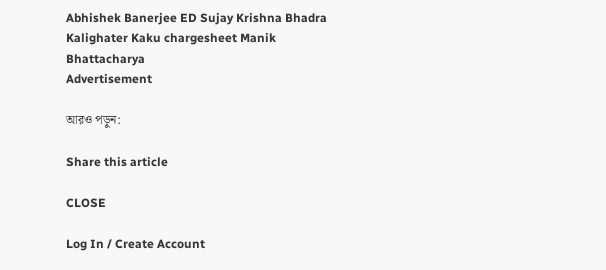Abhishek Banerjee ED Sujay Krishna Bhadra Kalighater Kaku chargesheet Manik Bhattacharya
Advertisement

আরও পড়ুন:

Share this article

CLOSE

Log In / Create Account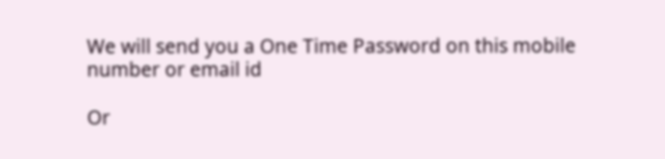We will send you a One Time Password on this mobile number or email id

Or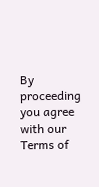By proceeding you agree with our Terms of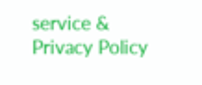service & Privacy Policy